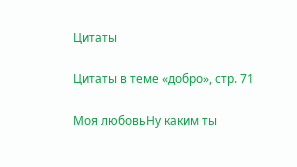Цитаты

Цитаты в теме «добро», стр. 71

Моя любовьНу каким ты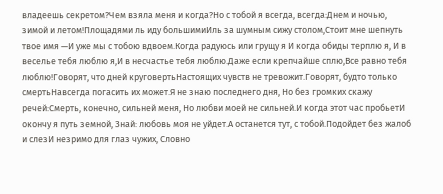владеешь секретом?Чем взяла меня и когда?Но с тобой я всегда, всегда:Днем и ночью, зимой и летом!Площадями ль иду большимиИль за шумным сижу столом,Стоит мне шепнуть твое имя —И уже мы с тобою вдвоем.Когда радуюсь или грущу я И когда обиды терплю я, И в веселье тебя люблю я,И в несчастье тебя люблю.Даже если крепчайше сплю,Все равно тебя люблю!Говорят, что дней круговертьНастоящих чувств не тревожит.Говорят, будто только смертьНавсегда погасить их может.Я не знаю последнего дня, Но без громких скажу речей:Смерть, конечно, сильней меня, Но любви моей не сильней.И когда этот час пробьетИ окончу я путь земной, Знай: любовь моя не уйдет.А останется тут, с тобой.Подойдет без жалоб и слезИ незримо для глаз чужих, Словно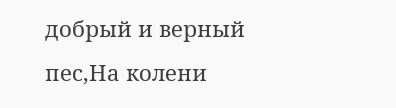добрый и верный пес,На колени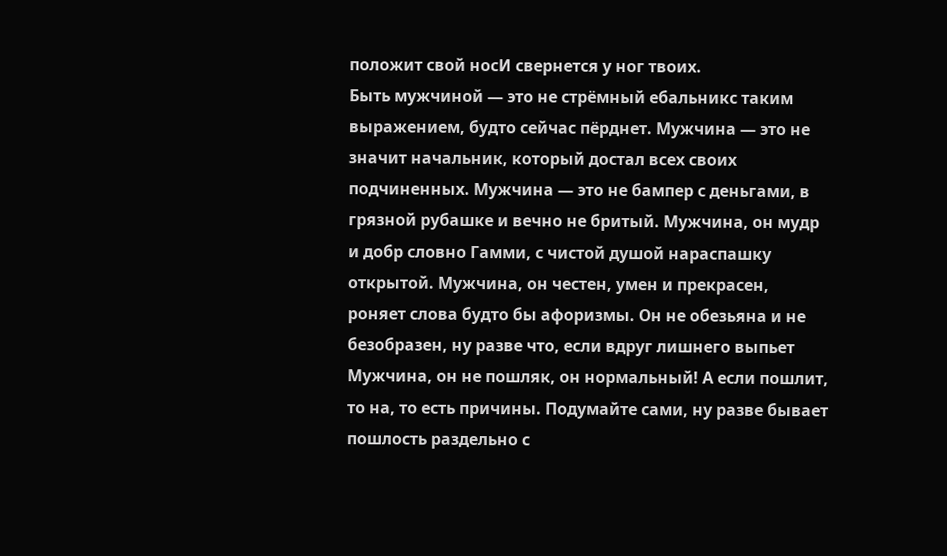положит свой носИ свернется у ног твоих.
Быть мужчиной — это не стрёмный ебальникc таким выражением, будто сейчас пёрднет. Мужчина — это не значит начальник, который достал всех своих подчиненных. Мужчина — это не бампер с деньгами, в грязной рубашке и вечно не бритый. Мужчина, он мудр и добр словно Гамми, с чистой душой нараспашку открытой. Мужчина, он честен, умен и прекрасен, роняет слова будто бы афоризмы. Он не обезьяна и не безобразен, ну разве что, если вдруг лишнего выпьет Мужчина, он не пошляк, он нормальный! А если пошлит, то на, то есть причины. Подумайте сами, ну разве бывает пошлость раздельно с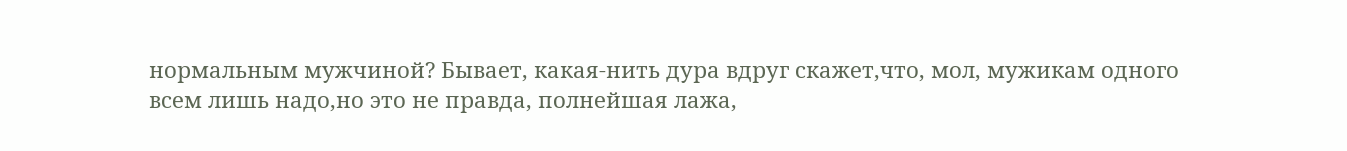нормальным мужчиной? Бывает, какая-нить дура вдруг скажет,что, мол, мужикам одного всем лишь надо,но это не правда, полнейшая лажа,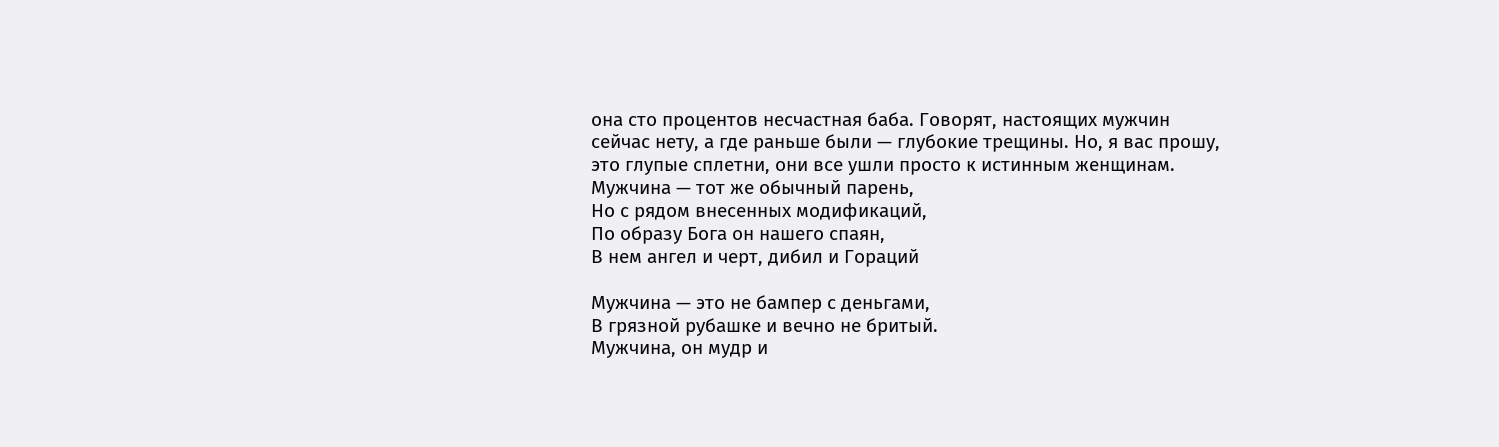она сто процентов несчастная баба. Говорят, настоящих мужчин сейчас нету, а где раньше были — глубокие трещины. Но, я вас прошу, это глупые сплетни, они все ушли просто к истинным женщинам.
Мужчина — тот же обычный парень,
Но с рядом внесенных модификаций,
По образу Бога он нашего спаян,
В нем ангел и черт, дибил и Гораций

Мужчина — это не бампер с деньгами,
В грязной рубашке и вечно не бритый.
Мужчина, он мудр и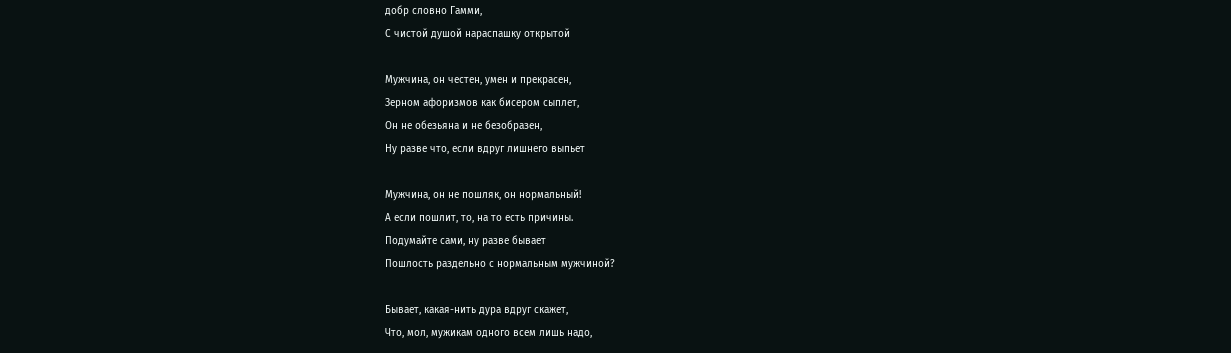добр словно Гамми,
С чистой душой нараспашку открытой

Мужчина, он честен, умен и прекрасен,
Зерном афоризмов как бисером сыплет,
Он не обезьяна и не безобразен,
Ну разве что, если вдруг лишнего выпьет

Мужчина, он не пошляк, он нормальный!
А если пошлит, то, на то есть причины.
Подумайте сами, ну разве бывает
Пошлость раздельно с нормальным мужчиной?

Бывает, какая-нить дура вдруг скажет,
Что, мол, мужикам одного всем лишь надо,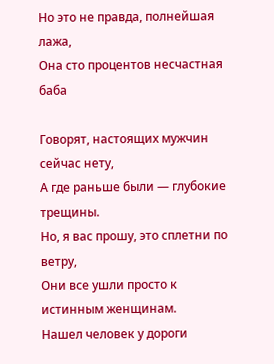Но это не правда, полнейшая лажа,
Она сто процентов несчастная баба

Говорят, настоящих мужчин сейчас нету,
А где раньше были — глубокие трещины.
Но, я вас прошу, это сплетни по ветру,
Они все ушли просто к истинным женщинам.
Нашел человек у дороги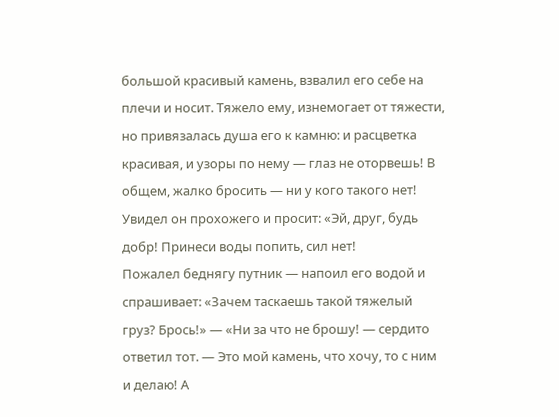большой красивый камень, взвалил его себе на плечи и носит. Тяжело ему, изнемогает от тяжести, но привязалась душа его к камню: и расцветка красивая, и узоры по нему — глаз не оторвешь! В общем, жалко бросить — ни у кого такого нет! Увидел он прохожего и просит: «Эй, друг, будь добр! Принеси воды попить, сил нет!
Пожалел беднягу путник — напоил его водой и спрашивает: «Зачем таскаешь такой тяжелый груз? Брось!» — «Ни за что не брошу! — сердито ответил тот. — Это мой камень, что хочу, то с ним и делаю! А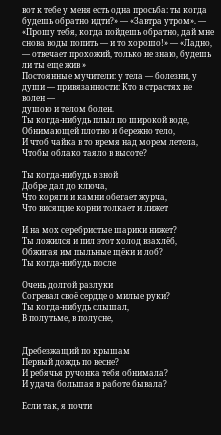вот к тебе у меня есть одна просьба: ты когда будешь обратно идти?» — «Завтра утром». — «Прошу тебя, когда пойдешь обратно, дай мне снова воды попить — и то хорошо!» — «Ладно, — отвечает прохожий, только не знаю, будешь ли ты еще жив »
Постоянные мучители: у тела — болезни, у души — привязанности: Кто в страстях не волен —
душою и телом болен.
Ты когда-нибудь плыл по широкой воде,
Обнимающей плотно и бережно тело,
И чтоб чайка в то время над морем летела,
Чтобы облако таяло в высоте?

Ты когда-нибудь в зной
Добре дал до ключа,
Что коряги и камни обегает журча,
Что висящие корни толкает и лижет

И на мох серебристые шарики нижет?
Ты ложился и пил этот холод взахлёб,
Обжигая им пыльные щёки и лоб?
Ты когда-нибудь после

Очень долгой разлуки
Согревал своё сердце о милые руки?
Ты когда-нибудь слышал,
В полутьме, в полусне,


Дребезжащий по крышам
Первый дождь по весне?
И ребячья ручонка тебя обнимала?
И удача большая в работе бывала?

Если так, я почти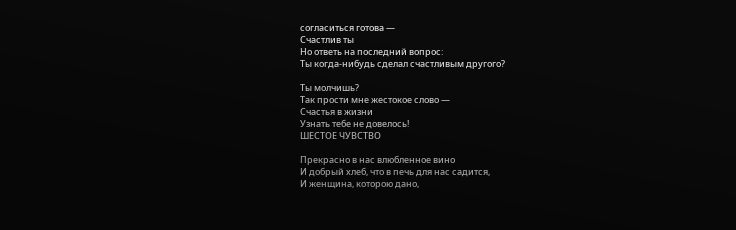согласиться готова —
Счастлив ты
Но ответь на последний вопрос:
Ты когда-нибудь сделал счастливым другого?

Ты молчишь?
Так прости мне жестокое слово —
Счастья в жизни
Узнать тебе не довелось!
ШЕСТОЕ ЧУВСТВО

Прекрасно в нас влюбленное вино
И добрый хлеб, что в печь для нас садится,
И женщина, которою дано,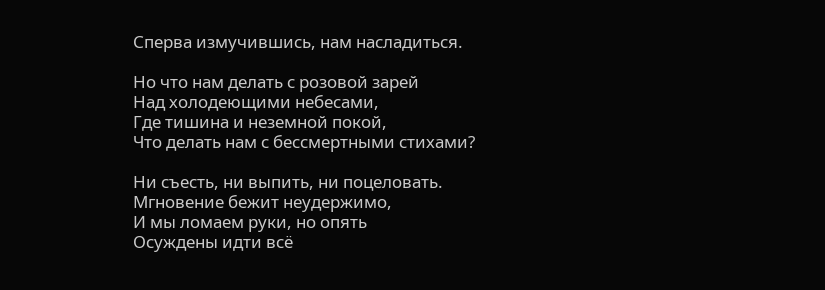Сперва измучившись, нам насладиться.

Но что нам делать с розовой зарей
Над холодеющими небесами,
Где тишина и неземной покой,
Что делать нам с бессмертными стихами?

Ни съесть, ни выпить, ни поцеловать.
Мгновение бежит неудержимо,
И мы ломаем руки, но опять
Осуждены идти всё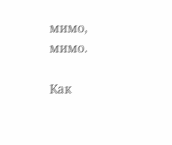мимо, мимо.

Как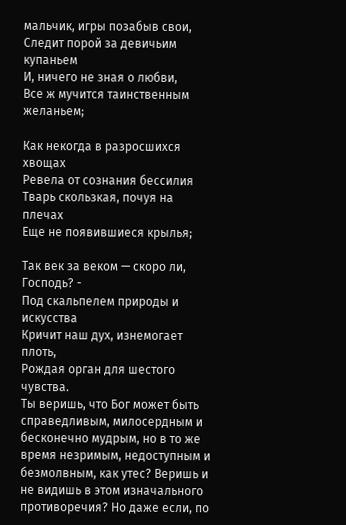мальчик, игры позабыв свои,
Следит порой за девичьим купаньем
И, ничего не зная о любви,
Все ж мучится таинственным желаньем;

Как некогда в разросшихся хвощах
Ревела от сознания бессилия
Тварь скользкая, почуя на плечах
Еще не появившиеся крылья;

Так век за веком — скоро ли, Господь? -
Под скальпелем природы и искусства
Кричит наш дух, изнемогает плоть,
Рождая орган для шестого чувства.
Ты веришь, что Бог может быть справедливым, милосердным и бесконечно мудрым, но в то же время незримым, недоступным и безмолвным, как утес? Веришь и не видишь в этом изначального противоречия? Но даже если, по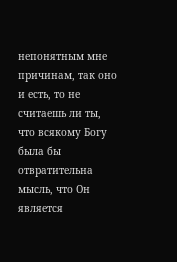непонятным мне причинам, так оно и есть, то не считаешь ли ты, что всякому Богу была бы отвратительна мысль, что Он является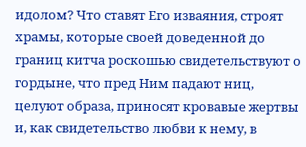идолом? Что ставят Его изваяния, строят храмы, которые своей доведенной до границ китча роскошью свидетельствуют о гордыне, что пред Ним падают ниц, целуют образа, приносят кровавые жертвы и, как свидетельство любви к нему, в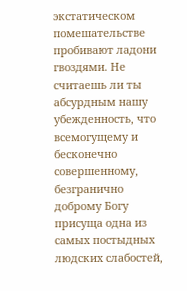экстатическом помешательстве пробивают ладони гвоздями. Не считаешь ли ты абсурдным нашу убежденность, что всемогущему и бесконечно совершенному, безгранично доброму Богу присуща одна из самых постыдных людских слабостей,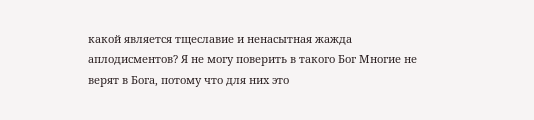какой является тщеславие и ненасытная жажда аплодисментов? Я не могу поверить в такого Бог Многие не верят в Бога, потому что для них это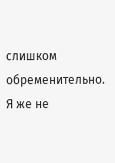слишком обременительно. Я же не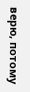верю, потому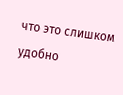что это слишком удобно